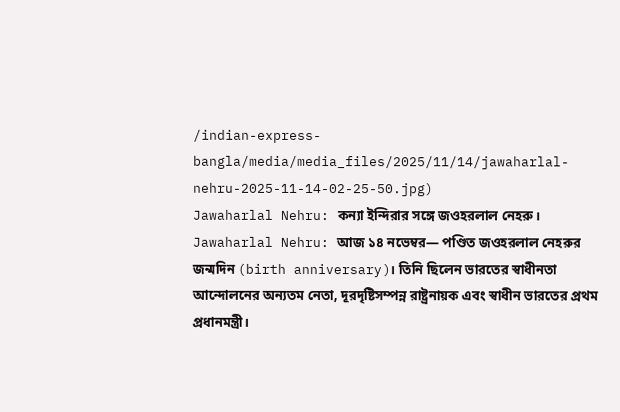/indian-express-bangla/media/media_files/2025/11/14/jawaharlal-nehru-2025-11-14-02-25-50.jpg)
Jawaharlal Nehru: কন্যা ইন্দিরার সঙ্গে জওহরলাল নেহরু।
Jawaharlal Nehru: আজ ১৪ নভেম্বর— পণ্ডিত জওহরলাল নেহরুর জন্মদিন (birth anniversary)। তিনি ছিলেন ভারতের স্বাধীনতা আন্দোলনের অন্যতম নেতা, দূরদৃষ্টিসম্পন্ন রাষ্ট্রনায়ক এবং স্বাধীন ভারতের প্রথম প্রধানমন্ত্রী।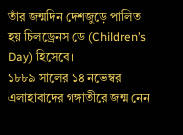তাঁর জন্মদিন দেশজুড়ে পালিত হয় চিলড্রেনস ডে (Children’s Day) হিসেবে।
১৮৮৯ সালের ১৪ নভেম্বর এলাহাবাদের গঙ্গাতীরে জন্ম নেন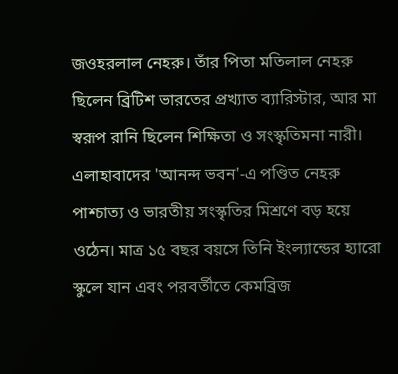জওহরলাল নেহরু। তাঁর পিতা মতিলাল নেহরু ছিলেন ব্রিটিশ ভারতের প্রখ্যাত ব্যারিস্টার, আর মা স্বরূপ রানি ছিলেন শিক্ষিতা ও সংস্কৃতিমনা নারী। এলাহাবাদের 'আনন্দ ভবন'-এ পণ্ডিত নেহরু পাশ্চাত্য ও ভারতীয় সংস্কৃতির মিশ্রণে বড় হয়ে ওঠেন। মাত্র ১৫ বছর বয়সে তিনি ইংল্যান্ডের হ্যারো স্কুলে যান এবং পরবর্তীতে কেমব্রিজ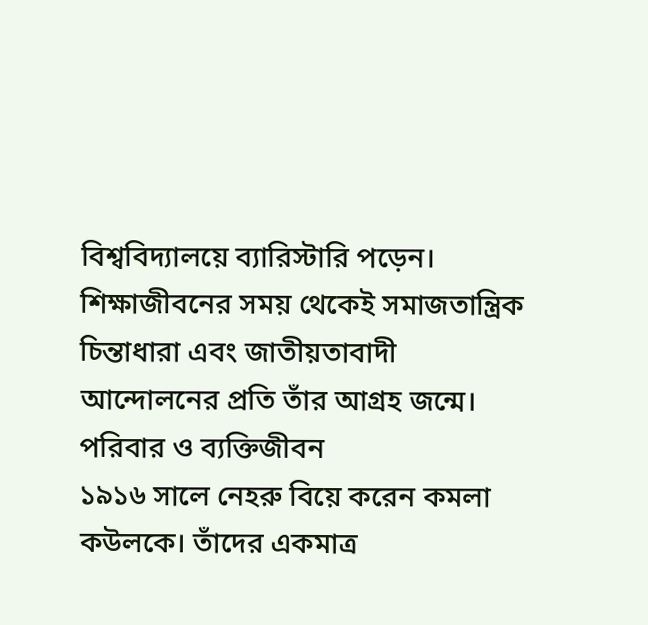বিশ্ববিদ্যালয়ে ব্যারিস্টারি পড়েন। শিক্ষাজীবনের সময় থেকেই সমাজতান্ত্রিক চিন্তাধারা এবং জাতীয়তাবাদী আন্দোলনের প্রতি তাঁর আগ্রহ জন্মে।
পরিবার ও ব্যক্তিজীবন
১৯১৬ সালে নেহরু বিয়ে করেন কমলা কউলকে। তাঁদের একমাত্র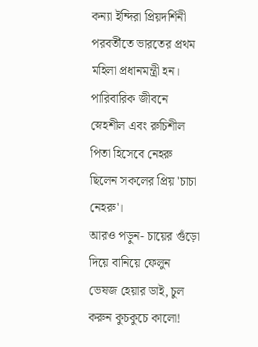কন্যা ইন্দিরা প্রিয়দর্শিনী পরবর্তীতে ভারতের প্রথম মহিলা প্রধানমন্ত্রী হন। পারিবারিক জীবনে স্নেহশীল এবং রুচিশীল পিতা হিসেবে নেহরু ছিলেন সকলের প্রিয় 'চাচা নেহরু'।
আরও পড়ুন- চায়ের গুঁড়ো দিয়ে বানিয়ে ফেলুন ভেষজ হেয়ার ডাই, চুল করুন কুচকুচে কালো!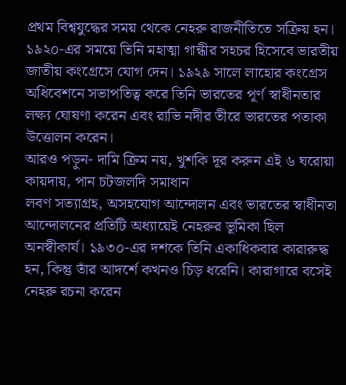প্রথম বিশ্বযুদ্ধের সময় থেকে নেহরু রাজনীতিতে সক্রিয় হন। ১৯২০-এর সময়ে তিনি মহাত্মা গান্ধীর সহচর হিসেবে ভারতীয় জাতীয় কংগ্রেসে যোগ দেন। ১৯২৯ সালে লাহোর কংগ্রেস অধিবেশনে সভাপতিত্ব করে তিনি ভারতের পূর্ণ স্বাধীনতার লক্ষ্য ঘোষণা করেন এবং রাভি নদীর তীরে ভারতের পতাকা উত্তোলন করেন।
আরও পড়ুন- দামি ক্রিম নয়, খুশকি দূর করুন এই ৬ ঘরোয়া কায়দায়, পান চটজলদি সমাধান
লবণ সত্যাগ্রহ, অসহযোগ আন্দোলন এবং ভারতের স্বাধীনতা আন্দোলনের প্রতিটি অধ্যায়েই নেহরুর ভূমিকা ছিল অনস্বীকার্য। ১৯৩০-এর দশকে তিনি একাধিকবার কারারুদ্ধ হন, কিন্তু তাঁর আদর্শে কখনও চিড় ধরেনি। কারাগারে বসেই নেহরু রচনা করেন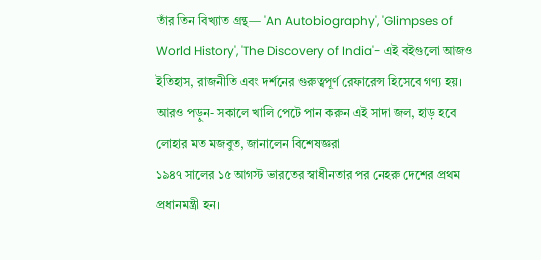তাঁর তিন বিখ্যাত গ্রন্থ— 'An Autobiography', 'Glimpses of World History', 'The Discovery of India'- এই বইগুলো আজও ইতিহাস, রাজনীতি এবং দর্শনের গুরুত্বপূর্ণ রেফারেন্স হিসেবে গণ্য হয়।
আরও পড়ুন- সকালে খালি পেটে পান করুন এই সাদা জল, হাড় হবে লোহার মত মজবুত, জানালেন বিশেষজ্ঞরা
১৯৪৭ সালের ১৫ আগস্ট ভারতের স্বাধীনতার পর নেহরু দেশের প্রথম প্রধানমন্ত্রী হন।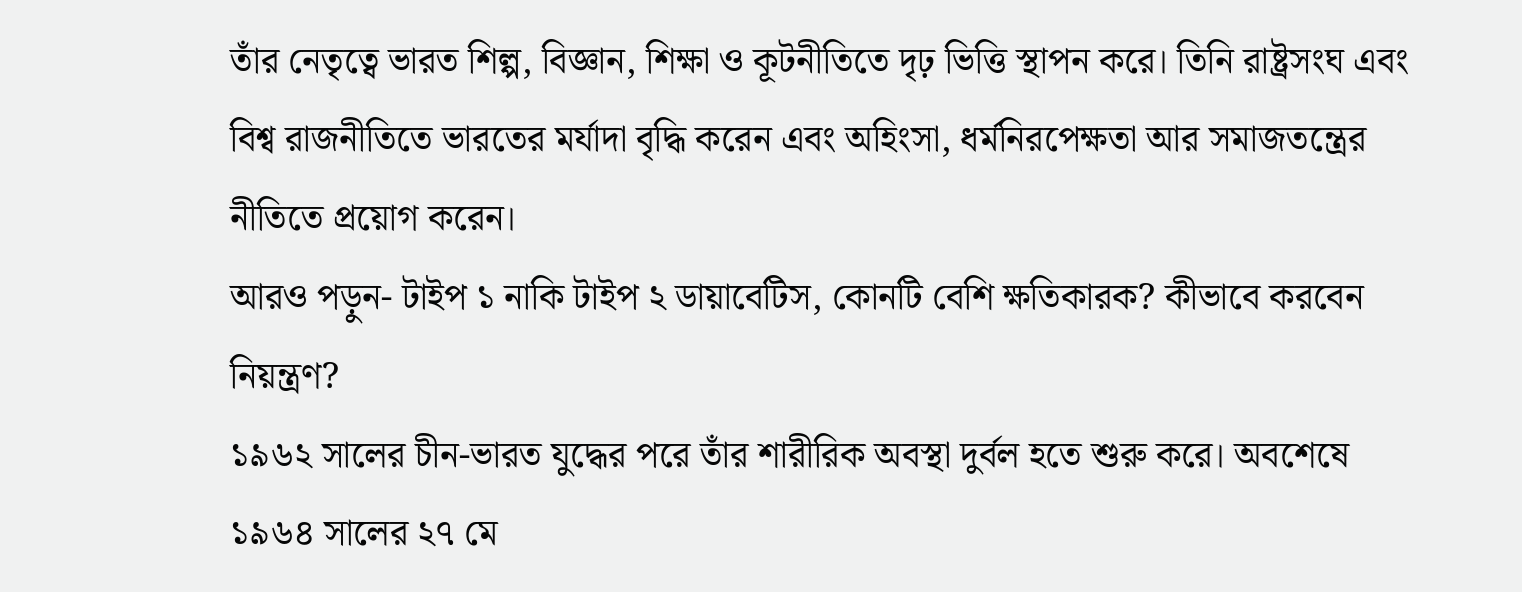তাঁর নেতৃত্বে ভারত শিল্প, বিজ্ঞান, শিক্ষা ও কূটনীতিতে দৃঢ় ভিত্তি স্থাপন করে। তিনি রাষ্ট্রসংঘ এবং বিশ্ব রাজনীতিতে ভারতের মর্যাদা বৃদ্ধি করেন এবং অহিংসা, ধর্মনিরপেক্ষতা আর সমাজতন্ত্রের নীতিতে প্রয়োগ করেন।
আরও পড়ুন- টাইপ ১ নাকি টাইপ ২ ডায়াবেটিস, কোনটি বেশি ক্ষতিকারক? কীভাবে করবেন নিয়ন্ত্রণ?
১৯৬২ সালের চীন-ভারত যুদ্ধের পরে তাঁর শারীরিক অবস্থা দুর্বল হতে শুরু করে। অবশেষে ১৯৬৪ সালের ২৭ মে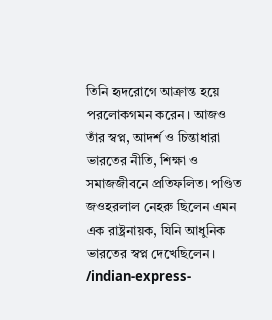তিনি হৃদরোগে আক্রান্ত হয়ে পরলোকগমন করেন। আজও তাঁর স্বপ্ন, আদর্শ ও চিন্তাধারা ভারতের নীতি, শিক্ষা ও সমাজজীবনে প্রতিফলিত। পণ্ডিত জওহরলাল নেহরু ছিলেন এমন এক রাষ্ট্রনায়ক, যিনি আধুনিক ভারতের স্বপ্ন দেখেছিলেন।
/indian-express-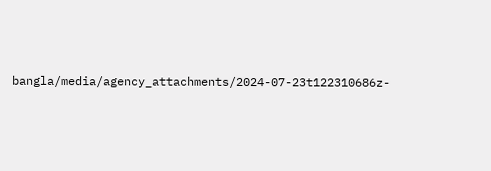bangla/media/agency_attachments/2024-07-23t122310686z-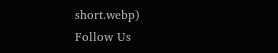short.webp)
Follow Us